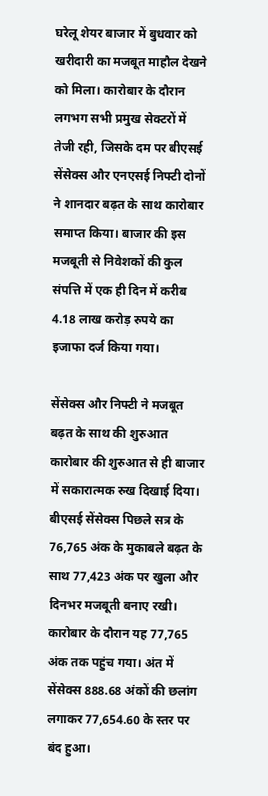घरेलू शेयर बाजार में बुधवार को खरीदारी का मजबूत माहौल देखने को मिला। कारोबार के दौरान लगभग सभी प्रमुख सेक्टरों में तेजी रही, जिसके दम पर बीएसई सेंसेक्स और एनएसई निफ्टी दोनों ने शानदार बढ़त के साथ कारोबार समाप्त किया। बाजार की इस मजबूती से निवेशकों की कुल संपत्ति में एक ही दिन में करीब 4.18 लाख करोड़ रुपये का इजाफा दर्ज किया गया।

सेंसेक्स और निफ्टी ने मजबूत बढ़त के साथ की शुरुआत
कारोबार की शुरुआत से ही बाजार में सकारात्मक रुख दिखाई दिया। बीएसई सेंसेक्स पिछले सत्र के 76,765 अंक के मुकाबले बढ़त के साथ 77,423 अंक पर खुला और दिनभर मजबूती बनाए रखी। कारोबार के दौरान यह 77,765 अंक तक पहुंच गया। अंत में सेंसेक्स 888.68 अंकों की छलांग लगाकर 77,654.60 के स्तर पर बंद हुआ।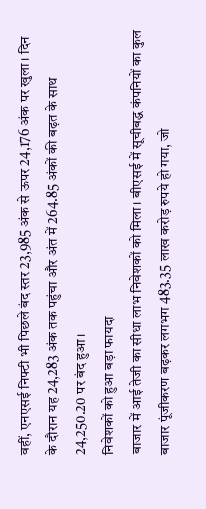वहीं, एनएसई निफ्टी भी पिछले बंद स्तर 23,985 अंक से ऊपर 24,176 अंक पर खुला। दिन के दौरान यह 24,283 अंक तक पहुंचा और अंत में 264.85 अंकों की बढ़त के साथ 24,250.20 पर बंद हुआ।
निवेशकों को हुआ बड़ा फायदा
बाजार में आई तेजी का सीधा लाभ निवेशकों को मिला। बीएसई में सूचीबद्ध कंपनियों का कुल बाजार पूंजीकरण बढ़कर लगभग 483.35 लाख करोड़ रुपये हो गया, जो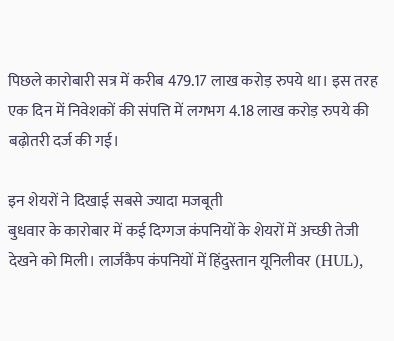पिछले कारोबारी सत्र में करीब 479.17 लाख करोड़ रुपये था। इस तरह एक दिन में निवेशकों की संपत्ति में लगभग 4.18 लाख करोड़ रुपये की बढ़ोतरी दर्ज की गई।

इन शेयरों ने दिखाई सबसे ज्यादा मजबूती
बुधवार के कारोबार में कई दिग्गज कंपनियों के शेयरों में अच्छी तेजी देखने को मिली। लार्जकैप कंपनियों में हिंदुस्तान यूनिलीवर (HUL),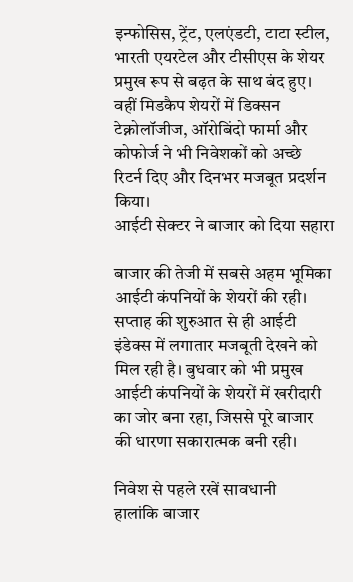इन्फोसिस, ट्रेंट, एलएंडटी, टाटा स्टील, भारती एयरटेल और टीसीएस के शेयर प्रमुख रूप से बढ़त के साथ बंद हुए।
वहीं मिडकैप शेयरों में डिक्सन टेक्नोलॉजीज, ऑरोबिंदो फार्मा और कोफोर्ज ने भी निवेशकों को अच्छे रिटर्न दिए और दिनभर मजबूत प्रदर्शन किया।
आईटी सेक्टर ने बाजार को दिया सहारा

बाजार की तेजी में सबसे अहम भूमिका आईटी कंपनियों के शेयरों की रही। सप्ताह की शुरुआत से ही आईटी इंडेक्स में लगातार मजबूती देखने को मिल रही है। बुधवार को भी प्रमुख आईटी कंपनियों के शेयरों में खरीदारी का जोर बना रहा, जिससे पूरे बाजार की धारणा सकारात्मक बनी रही।

निवेश से पहले रखें सावधानी
हालांकि बाजार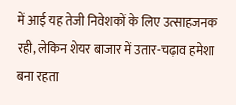में आई यह तेजी निवेशकों के लिए उत्साहजनक रही, लेकिन शेयर बाजार में उतार-चढ़ाव हमेशा बना रहता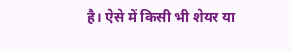है। ऐसे में किसी भी शेयर या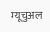म्यूचुअल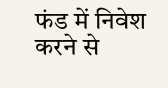फंड में निवेश करने से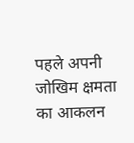पहले अपनी जोखिम क्षमता का आकलन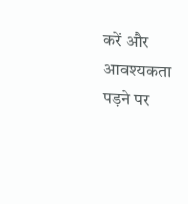करें और आवश्यकता पड़ने पर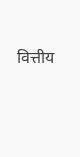वित्तीय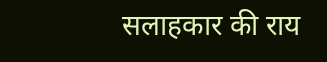सलाहकार की राय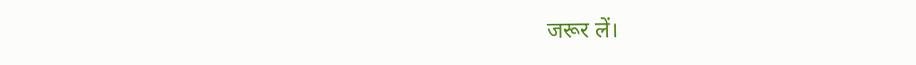जरूर लें।